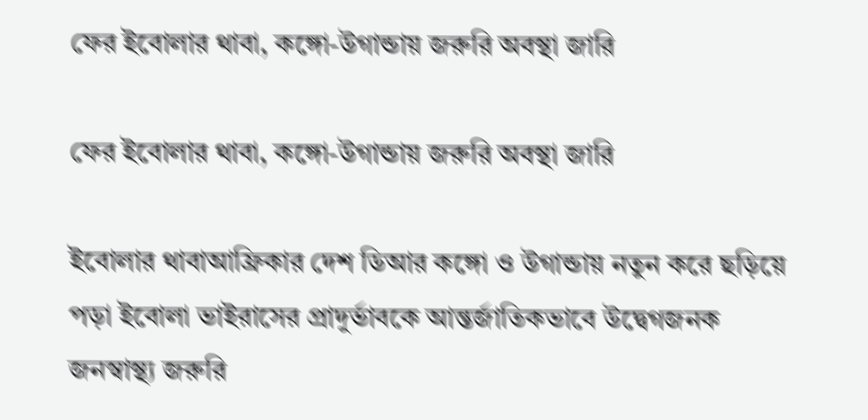ফের ইবোলার থাবা, কঙ্গো-উগান্ডায় জরুরি অবস্থা জারি

ফের ইবোলার থাবা, কঙ্গো-উগান্ডায় জরুরি অবস্থা জারি

ইবোলার থাবাআফ্রিকার দেশ ডিআর কঙ্গো ও উগান্ডায় নতুন করে ছড়িয়ে পড়া ইবোলা ভাইরাসের প্রাদুর্ভাবকে আন্তর্জাতিকভাবে উদ্বেগজনক জনস্বাস্থ্য জরুরি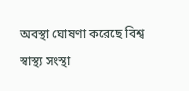অবস্থা ঘোষণা করেছে বিশ্ব স্বাস্থ্য সংস্থা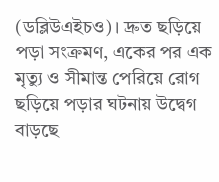(ডব্লিউএইচও)। দ্রুত ছড়িয়ে পড়া সংক্রমণ, একের পর এক মৃত্যু ও সীমান্ত পেরিয়ে রোগ ছড়িয়ে পড়ার ঘটনায় উদ্বেগ বাড়ছে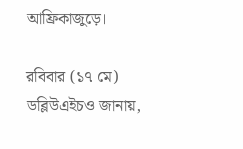আফ্রিকাজুড়ে।

রবিবার (১৭ মে) ডব্লিউএইচও জানায়,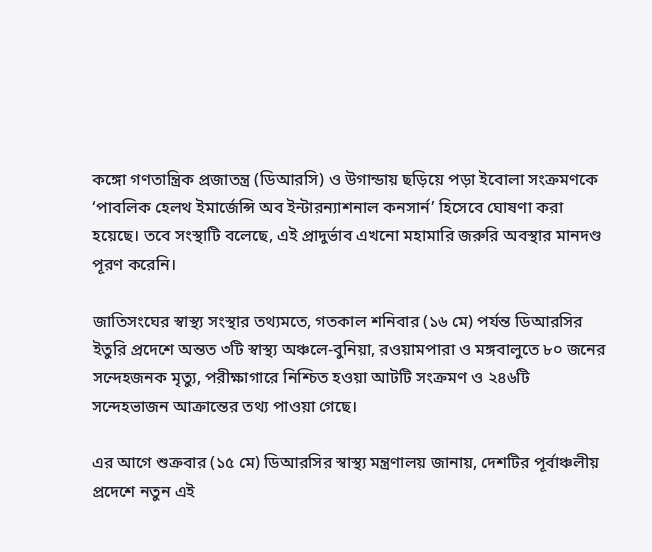কঙ্গো গণতান্ত্রিক প্রজাতন্ত্র (ডিআরসি) ও উগান্ডায় ছড়িয়ে পড়া ইবোলা সংক্রমণকে ‘পাবলিক হেলথ ইমার্জেন্সি অব ইন্টারন্যাশনাল কনসার্ন’ হিসেবে ঘোষণা করা হয়েছে। তবে সংস্থাটি বলেছে, এই প্রাদুর্ভাব এখনো মহামারি জরুরি অবস্থার মানদণ্ড পূরণ করেনি।

জাতিসংঘের স্বাস্থ্য সংস্থার তথ্যমতে, গতকাল শনিবার (১৬ মে) পর্যন্ত ডিআরসির ইতুরি প্রদেশে অন্তত ৩টি স্বাস্থ্য অঞ্চলে-বুনিয়া, রওয়ামপারা ও মঙ্গবালুতে ৮০ জনের সন্দেহজনক মৃত্যু, পরীক্ষাগারে নিশ্চিত হওয়া আটটি সংক্রমণ ও ২৪৬টি সন্দেহভাজন আক্রান্তের তথ্য পাওয়া গেছে।

এর আগে শুক্রবার (১৫ মে) ডিআরসির স্বাস্থ্য মন্ত্রণালয় জানায়, দেশটির পূর্বাঞ্চলীয় প্রদেশে নতুন এই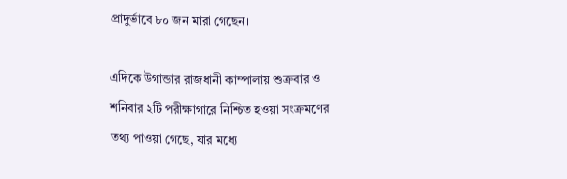প্রাদুর্ভাবে ৮০ জন মারা গেছেন।

এদিকে উগান্ডার রাজধানী কাম্পালায় শুক্রবার ও শনিবার ২টি পরীক্ষাগারে নিশ্চিত হওয়া সংক্রমণের তথ্য পাওয়া গেছে, যার মধ্যে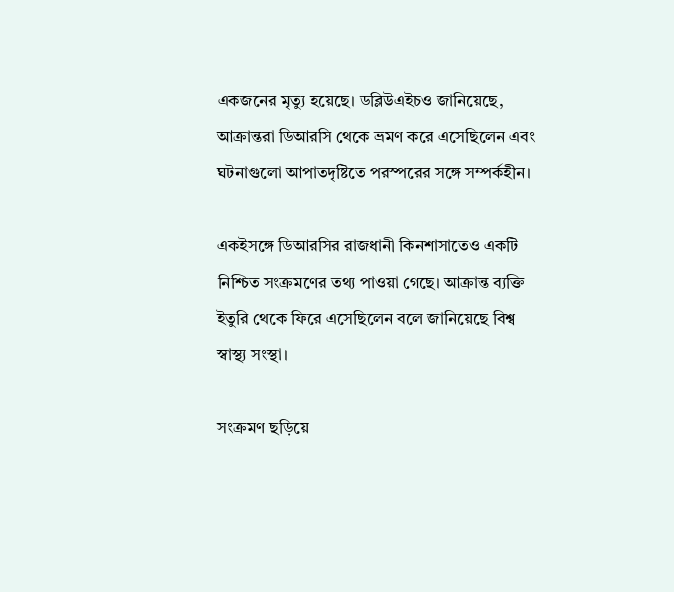একজনের মৃত্যু হয়েছে। ডব্লিউএইচও জানিয়েছে, আক্রান্তরা ডিআরসি থেকে ভ্রমণ করে এসেছিলেন এবং ঘটনাগুলো আপাতদৃষ্টিতে পরস্পরের সঙ্গে সম্পর্কহীন।

একইসঙ্গে ডিআরসির রাজধানী কিনশাসাতেও একটি নিশ্চিত সংক্রমণের তথ্য পাওয়া গেছে। আক্রান্ত ব্যক্তি ইতুরি থেকে ফিরে এসেছিলেন বলে জানিয়েছে বিশ্ব স্বাস্থ্য সংস্থা।

সংক্রমণ ছড়িয়ে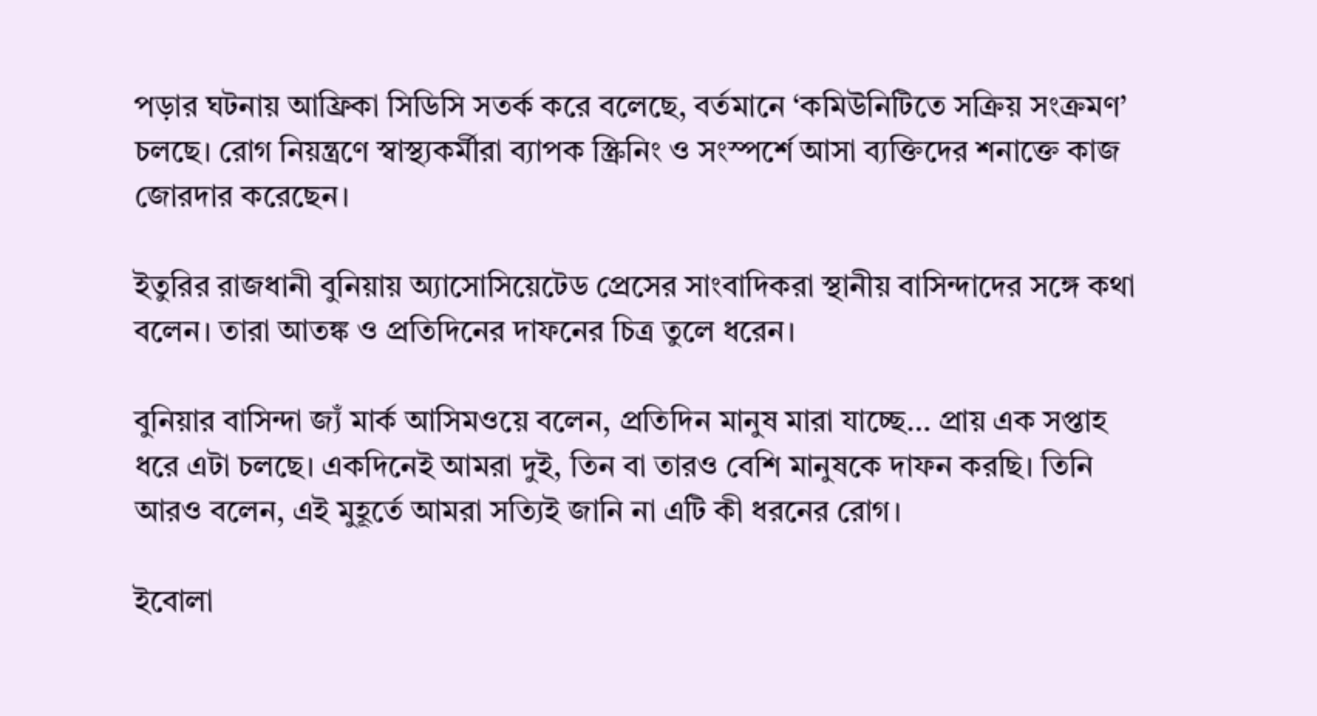পড়ার ঘটনায় আফ্রিকা সিডিসি সতর্ক করে বলেছে, বর্তমানে ‘কমিউনিটিতে সক্রিয় সংক্রমণ’ চলছে। রোগ নিয়ন্ত্রণে স্বাস্থ্যকর্মীরা ব্যাপক স্ক্রিনিং ও সংস্পর্শে আসা ব্যক্তিদের শনাক্তে কাজ জোরদার করেছেন।

ইতুরির রাজধানী বুনিয়ায় অ্যাসোসিয়েটেড প্রেসের সাংবাদিকরা স্থানীয় বাসিন্দাদের সঙ্গে কথা বলেন। তারা আতঙ্ক ও প্রতিদিনের দাফনের চিত্র তুলে ধরেন।

বুনিয়ার বাসিন্দা জ্যঁ মার্ক আসিমওয়ে বলেন, প্রতিদিন মানুষ মারা যাচ্ছে… প্রায় এক সপ্তাহ ধরে এটা চলছে। একদিনেই আমরা দুই, তিন বা তারও বেশি মানুষকে দাফন করছি। তিনি আরও বলেন, এই মুহূর্তে আমরা সত্যিই জানি না এটি কী ধরনের রোগ।

ইবোলা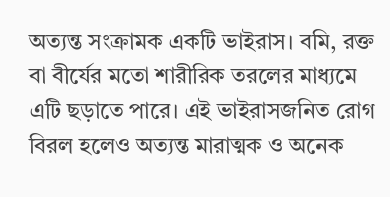অত্যন্ত সংক্রামক একটি ভাইরাস। বমি, রক্ত বা বীর্যের মতো শারীরিক তরলের মাধ্যমে এটি ছড়াতে পারে। এই ভাইরাসজনিত রোগ বিরল হলেও অত্যন্ত মারাত্মক ও অনেক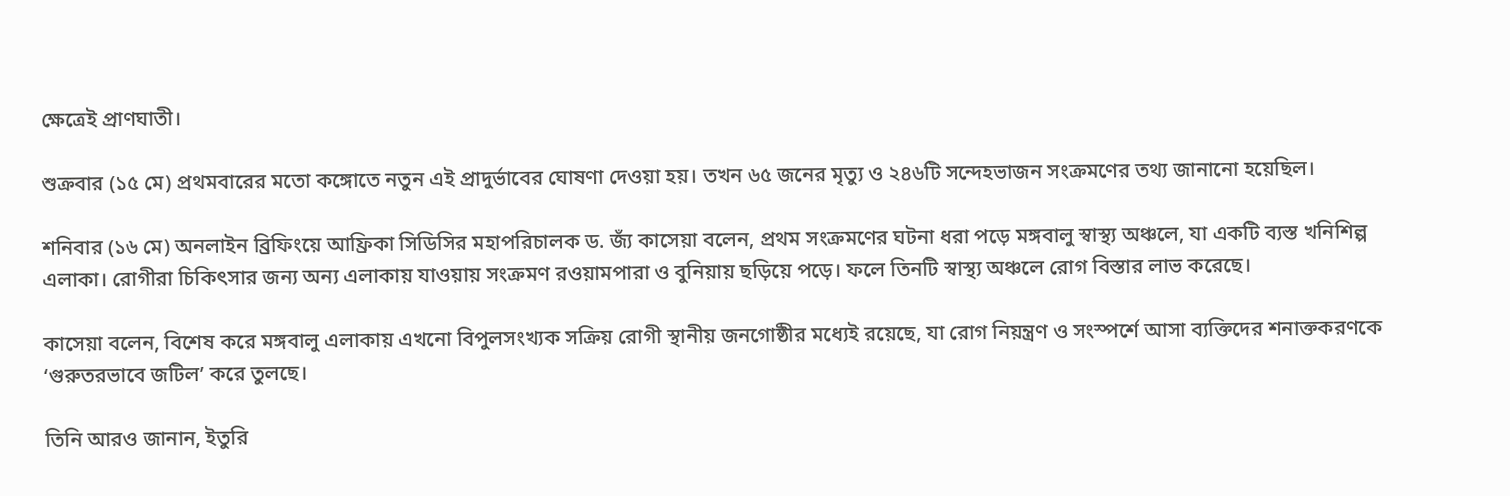ক্ষেত্রেই প্রাণঘাতী।

শুক্রবার (১৫ মে) প্রথমবারের মতো কঙ্গোতে নতুন এই প্রাদুর্ভাবের ঘোষণা দেওয়া হয়। তখন ৬৫ জনের মৃত্যু ও ২৪৬টি সন্দেহভাজন সংক্রমণের তথ্য জানানো হয়েছিল।

শনিবার (১৬ মে) অনলাইন ব্রিফিংয়ে আফ্রিকা সিডিসির মহাপরিচালক ড. জ্যঁ কাসেয়া বলেন, প্রথম সংক্রমণের ঘটনা ধরা পড়ে মঙ্গবালু স্বাস্থ্য অঞ্চলে, যা একটি ব্যস্ত খনিশিল্প এলাকা। রোগীরা চিকিৎসার জন্য অন্য এলাকায় যাওয়ায় সংক্রমণ রওয়ামপারা ও বুনিয়ায় ছড়িয়ে পড়ে। ফলে তিনটি স্বাস্থ্য অঞ্চলে রোগ বিস্তার লাভ করেছে।

কাসেয়া বলেন, বিশেষ করে মঙ্গবালু এলাকায় এখনো বিপুলসংখ্যক সক্রিয় রোগী স্থানীয় জনগোষ্ঠীর মধ্যেই রয়েছে, যা রোগ নিয়ন্ত্রণ ও সংস্পর্শে আসা ব্যক্তিদের শনাক্তকরণকে ‘গুরুতরভাবে জটিল’ করে তুলছে।

তিনি আরও জানান, ইতুরি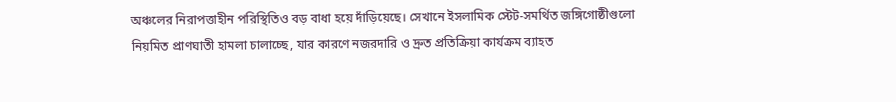অঞ্চলের নিরাপত্তাহীন পরিস্থিতিও বড় বাধা হয়ে দাঁড়িয়েছে। সেখানে ইসলামিক স্টেট-সমর্থিত জঙ্গিগোষ্ঠীগুলো নিয়মিত প্রাণঘাতী হামলা চালাচ্ছে, যার কারণে নজরদারি ও দ্রুত প্রতিক্রিয়া কার্যক্রম ব্যাহত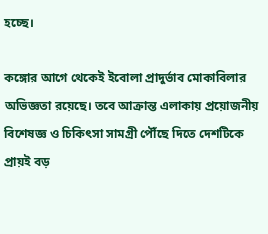হচ্ছে।

কঙ্গোর আগে থেকেই ইবোলা প্রাদুর্ভাব মোকাবিলার অভিজ্ঞতা রয়েছে। তবে আক্রান্ত এলাকায় প্রয়োজনীয় বিশেষজ্ঞ ও চিকিৎসা সামগ্রী পৌঁছে দিতে দেশটিকে প্রায়ই বড়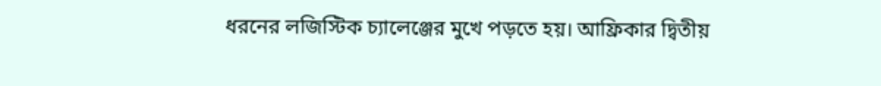ধরনের লজিস্টিক চ্যালেঞ্জের মুখে পড়তে হয়। আফ্রিকার দ্বিতীয়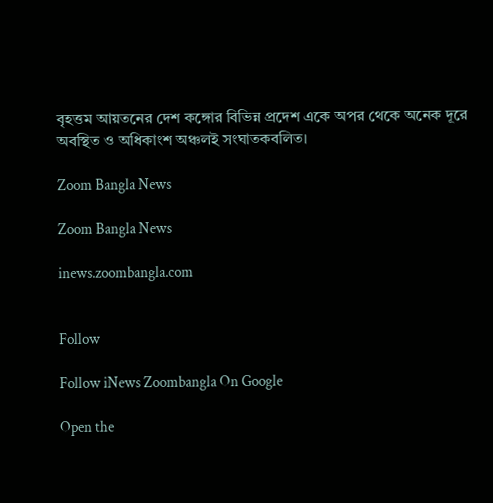বৃহত্তম আয়তনের দেশ কঙ্গোর বিভিন্ন প্রদেশ একে অপর থেকে অনেক দূরে অবস্থিত ও অধিকাংশ অঞ্চলই সংঘাতকবলিত।

Zoom Bangla News

Zoom Bangla News

inews.zoombangla.com


Follow

Follow iNews Zoombangla On Google

Open the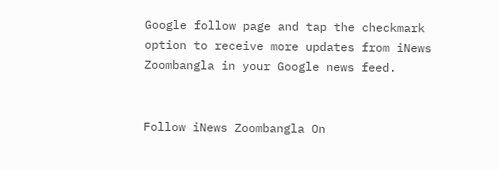Google follow page and tap the checkmark option to receive more updates from iNews Zoombangla in your Google news feed.


Follow iNews Zoombangla On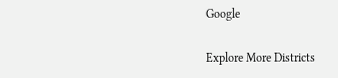Google

Explore More Districts